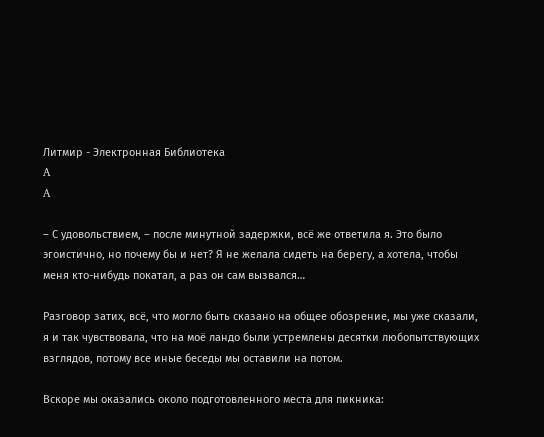Литмир - Электронная Библиотека
A
A

– С удовольствием, – после минутной задержки, всё же ответила я. Это было эгоистично, но почему бы и нет? Я не желала сидеть на берегу, а хотела, чтобы меня кто-нибудь покатал, а раз он сам вызвался…

Разговор затих, всё, что могло быть сказано на общее обозрение, мы уже сказали, я и так чувствовала, что на моё ландо были устремлены десятки любопытствующих взглядов, потому все иные беседы мы оставили на потом.

Вскоре мы оказались около подготовленного места для пикника: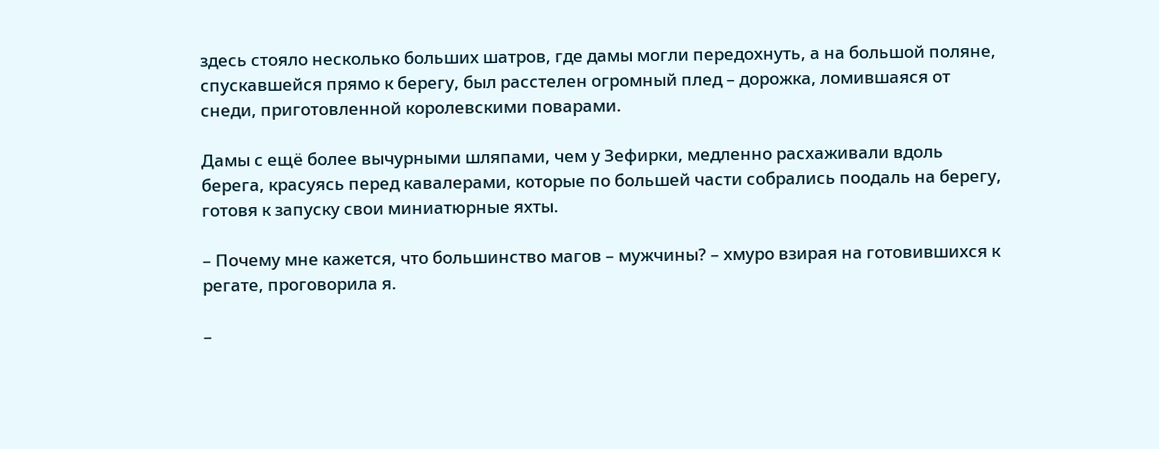здесь стояло несколько больших шатров, где дамы могли передохнуть, а на большой поляне, спускавшейся прямо к берегу, был расстелен огромный плед – дорожка, ломившаяся от снеди, приготовленной королевскими поварами.

Дамы с ещё более вычурными шляпами, чем у Зефирки, медленно расхаживали вдоль берега, красуясь перед кавалерами, которые по большей части собрались поодаль на берегу, готовя к запуску свои миниатюрные яхты.

– Почему мне кажется, что большинство магов – мужчины? – хмуро взирая на готовившихся к регате, проговорила я.

–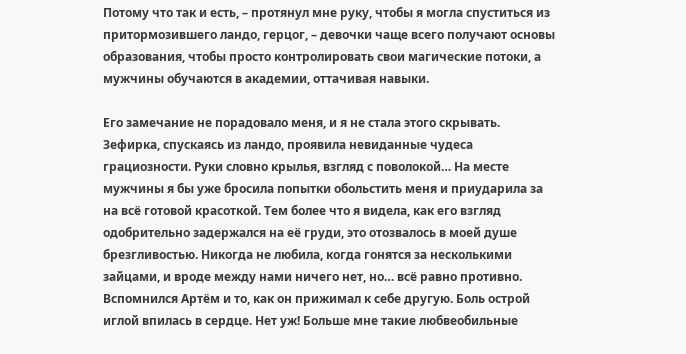Потому что так и есть, – протянул мне руку, чтобы я могла спуститься из притормозившего ландо, герцог, – девочки чаще всего получают основы образования, чтобы просто контролировать свои магические потоки, а мужчины обучаются в академии, оттачивая навыки.

Его замечание не порадовало меня, и я не стала этого скрывать. Зефирка, спускаясь из ландо, проявила невиданные чудеса грациозности. Руки словно крылья, взгляд с поволокой… На месте мужчины я бы уже бросила попытки обольстить меня и приударила за на всё готовой красоткой. Тем более что я видела, как его взгляд одобрительно задержался на её груди, это отозвалось в моей душе брезгливостью. Никогда не любила, когда гонятся за несколькими зайцами, и вроде между нами ничего нет, но… всё равно противно. Вспомнился Артём и то, как он прижимал к себе другую. Боль острой иглой впилась в сердце. Нет уж! Больше мне такие любвеобильные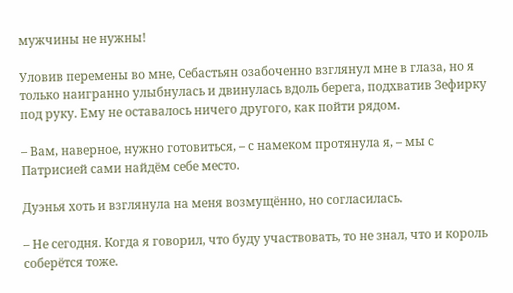мужчины не нужны!

Уловив перемены во мне, Себастьян озабоченно взглянул мне в глаза, но я только наигранно улыбнулась и двинулась вдоль берега, подхватив Зефирку под руку. Ему не оставалось ничего другого, как пойти рядом.

– Вам, наверное, нужно готовиться, – с намеком протянула я, – мы с Патрисией сами найдём себе место.

Дуэнья хоть и взглянула на меня возмущённо, но согласилась.

– Не сегодня. Когда я говорил, что буду участвовать, то не знал, что и король соберётся тоже.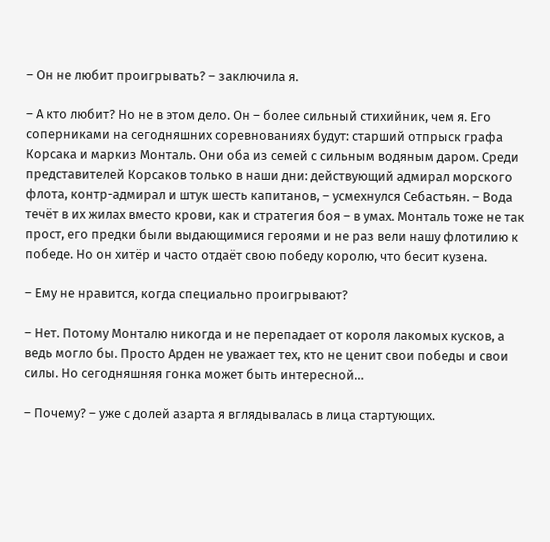– Он не любит проигрывать? – заключила я.

– А кто любит? Но не в этом дело. Он – более сильный стихийник, чем я. Его соперниками на сегодняшних соревнованиях будут: старший отпрыск графа Корсака и маркиз Монталь. Они оба из семей с сильным водяным даром. Среди представителей Корсаков только в наши дни: действующий адмирал морского флота, контр-адмирал и штук шесть капитанов, – усмехнулся Себастьян. – Вода течёт в их жилах вместо крови, как и стратегия боя – в умах. Монталь тоже не так прост, его предки были выдающимися героями и не раз вели нашу флотилию к победе. Но он хитёр и часто отдаёт свою победу королю, что бесит кузена.

– Ему не нравится, когда специально проигрывают?

– Нет. Потому Монталю никогда и не перепадает от короля лакомых кусков, а ведь могло бы. Просто Арден не уважает тех, кто не ценит свои победы и свои силы. Но сегодняшняя гонка может быть интересной…

– Почему? – уже с долей азарта я вглядывалась в лица стартующих.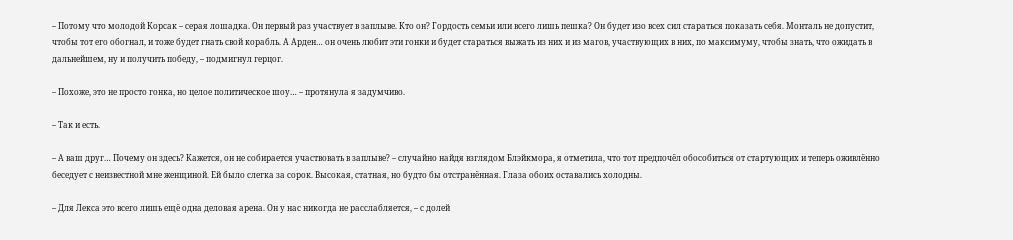– Потому что молодой Корсак – серая лошадка. Он первый раз участвует в заплыве. Кто он? Гордость семьи или всего лишь пешка? Он будет изо всех сил стараться показать себя. Монталь не допустит, чтобы тот его обогнал, и тоже будет гнать свой корабль. А Арден… он очень любит эти гонки и будет стараться выжать из них и из магов, участвующих в них, по максимуму, чтобы знать, что ожидать в дальнейшем, ну и получить победу, – подмигнул герцог.

– Похоже, это не просто гонка, но целое политическое шоу… – протянула я задумчиво.

– Так и есть.

– А ваш друг… Почему он здесь? Кажется, он не собирается участвовать в заплыве? – случайно найдя взглядом Блэйкмора, я отметила, что тот предпочёл обособиться от стартующих и теперь оживлённо беседует с неизвестной мне женщиной. Ей было слегка за сорок. Высокая, статная, но будто бы отстранённая. Глаза обоих оставались холодны.

– Для Лекса это всего лишь ещё одна деловая арена. Он у нас никогда не расслабляется, – с долей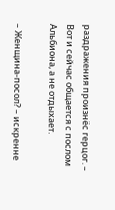раздражения произнёс герцог. – Вот и сейчас общается с послом Альбиона, а не отдыхает.

– Женщина-посол? – искренне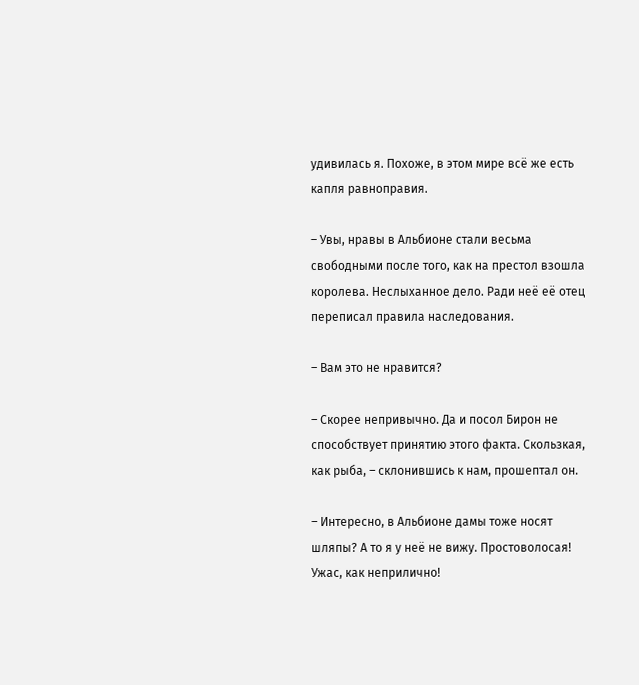удивилась я. Похоже, в этом мире всё же есть капля равноправия.

– Увы, нравы в Альбионе стали весьма свободными после того, как на престол взошла королева. Неслыханное дело. Ради неё её отец переписал правила наследования.

– Вам это не нравится?

– Скорее непривычно. Да и посол Бирон не способствует принятию этого факта. Скользкая, как рыба, – склонившись к нам, прошептал он.

– Интересно, в Альбионе дамы тоже носят шляпы? А то я у неё не вижу. Простоволосая! Ужас, как неприлично!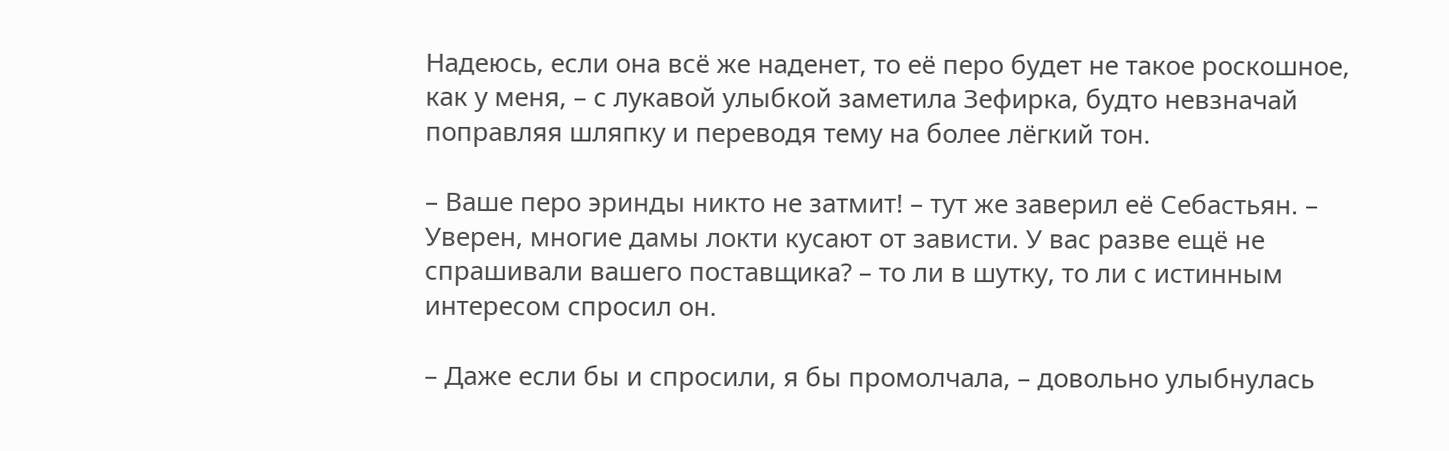Надеюсь, если она всё же наденет, то её перо будет не такое роскошное, как у меня, – с лукавой улыбкой заметила Зефирка, будто невзначай поправляя шляпку и переводя тему на более лёгкий тон.

– Ваше перо эринды никто не затмит! – тут же заверил её Себастьян. – Уверен, многие дамы локти кусают от зависти. У вас разве ещё не спрашивали вашего поставщика? – то ли в шутку, то ли с истинным интересом спросил он.

– Даже если бы и спросили, я бы промолчала, – довольно улыбнулась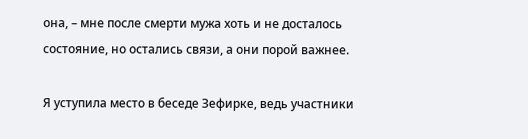она, – мне после смерти мужа хоть и не досталось состояние, но остались связи, а они порой важнее.

Я уступила место в беседе Зефирке, ведь участники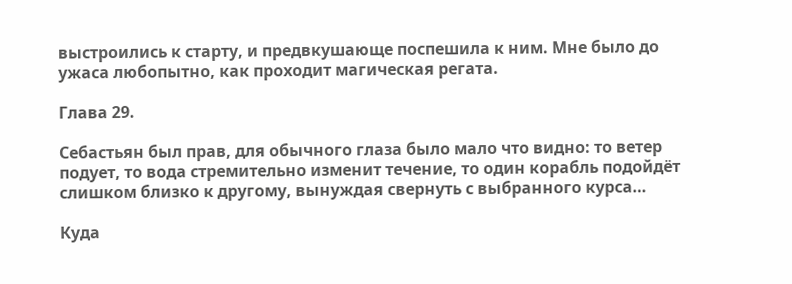выстроились к старту, и предвкушающе поспешила к ним. Мне было до ужаса любопытно, как проходит магическая регата.

Глава 29.

Себастьян был прав, для обычного глаза было мало что видно: то ветер подует, то вода стремительно изменит течение, то один корабль подойдёт слишком близко к другому, вынуждая свернуть с выбранного курса…

Куда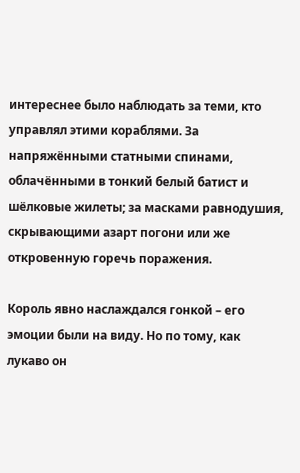интереснее было наблюдать за теми, кто управлял этими кораблями. За напряжёнными статными спинами, облачёнными в тонкий белый батист и шёлковые жилеты; за масками равнодушия, скрывающими азарт погони или же откровенную горечь поражения.

Король явно наслаждался гонкой – его эмоции были на виду. Но по тому, как лукаво он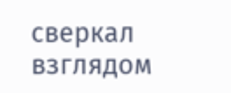сверкал взглядом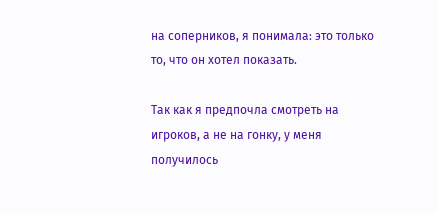на соперников, я понимала: это только то, что он хотел показать.

Так как я предпочла смотреть на игроков, а не на гонку, у меня получилось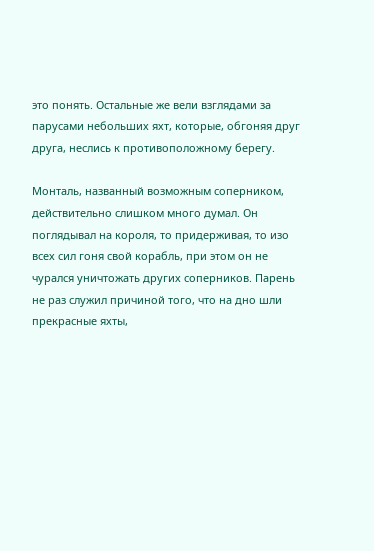это понять. Остальные же вели взглядами за парусами небольших яхт, которые, обгоняя друг друга, неслись к противоположному берегу.

Монталь, названный возможным соперником, действительно слишком много думал. Он поглядывал на короля, то придерживая, то изо всех сил гоня свой корабль, при этом он не чурался уничтожать других соперников. Парень не раз служил причиной того, что на дно шли прекрасные яхты,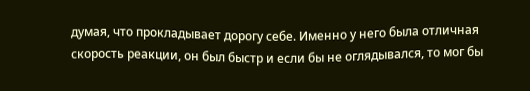думая, что прокладывает дорогу себе. Именно у него была отличная скорость реакции, он был быстр и если бы не оглядывался, то мог бы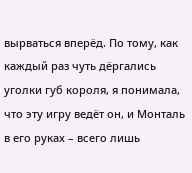вырваться вперёд. По тому, как каждый раз чуть дёргались уголки губ короля, я понимала, что эту игру ведёт он, и Монталь в его руках – всего лишь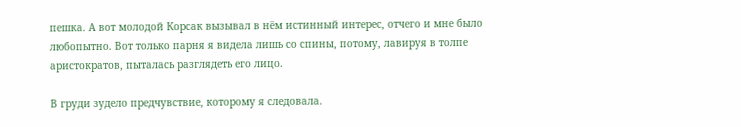пешка. А вот молодой Корсак вызывал в нём истинный интерес, отчего и мне было любопытно. Вот только парня я видела лишь со спины, потому, лавируя в толпе аристократов, пыталась разглядеть его лицо.

В груди зудело предчувствие, которому я следовала.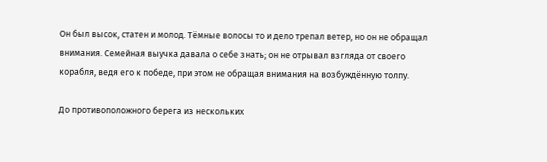Он был высок, статен и молод. Тёмные волосы то и дело трепал ветер, но он не обращал внимания. Семейная выучка давала о себе знать; он не отрывал взгляда от своего корабля, ведя его к победе, при этом не обращая внимания на возбуждённую толпу.

До противоположного берега из нескольких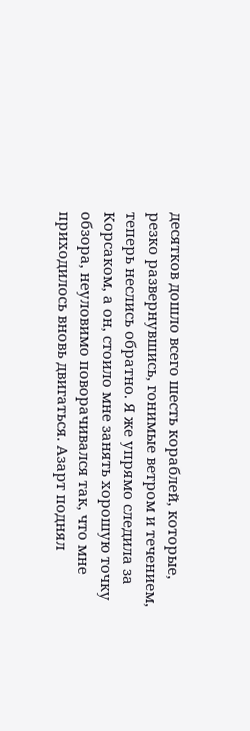десятков дошло всего шесть кораблей, которые, резко развернувшись, гонимые ветром и течением, теперь неслись обратно. Я же упрямо следила за Корсаком, а он, стоило мне занять хорошую точку обзора, неуловимо поворачивался так, что мне приходилось вновь двигаться. Азарт поднял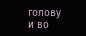голову и во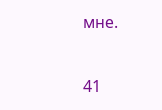мне.

41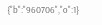{"b":"960706","o":1}